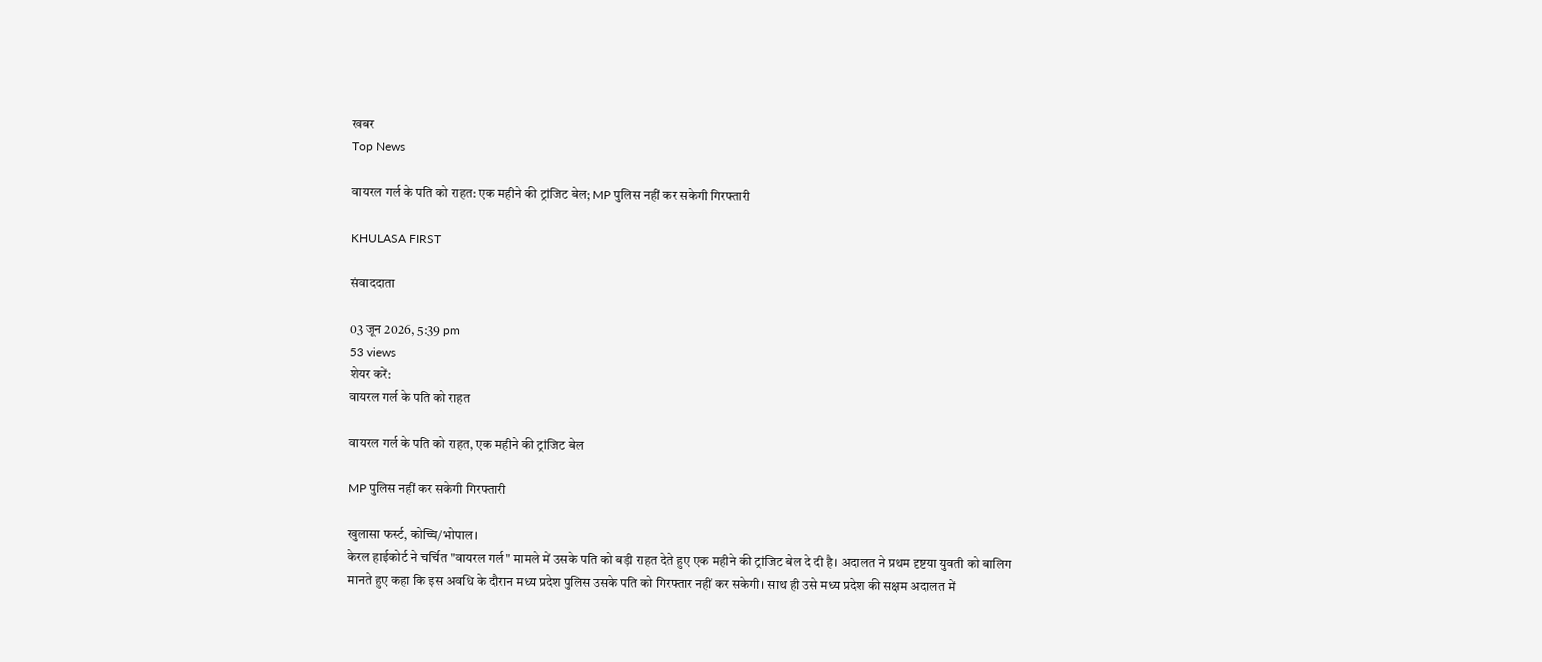खबर
Top News

वायरल गर्ल के पति को राहत: एक महीने की ट्रांजिट बेल; MP पुलिस नहीं कर सकेगी गिरफ्तारी

KHULASA FIRST

संवाददाता

03 जून 2026, 5:39 pm
53 views
शेयर करें:
वायरल गर्ल के पति को राहत

वायरल गर्ल के पति को राहत, एक महीने की ट्रांजिट बेल

MP पुलिस नहीं कर सकेगी गिरफ्तारी

खुलासा फर्स्ट, कोच्चि/भोपाल।
केरल हाईकोर्ट ने चर्चित "वायरल गर्ल" मामले में उसके पति को बड़ी राहत देते हुए एक महीने की ट्रांजिट बेल दे दी है। अदालत ने प्रथम दृष्टया युवती को बालिग मानते हुए कहा कि इस अवधि के दौरान मध्य प्रदेश पुलिस उसके पति को गिरफ्तार नहीं कर सकेगी। साथ ही उसे मध्य प्रदेश की सक्षम अदालत में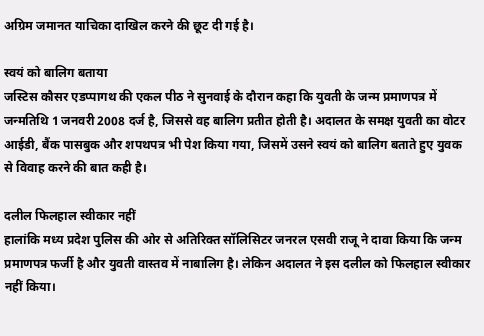अग्रिम जमानत याचिका दाखिल करने की छूट दी गई है।

स्वयं को बालिग बताया
जस्टिस कौसर एडप्पागथ की एकल पीठ ने सुनवाई के दौरान कहा कि युवती के जन्म प्रमाणपत्र में जन्मतिथि 1 जनवरी 2008 दर्ज है, जिससे वह बालिग प्रतीत होती है। अदालत के समक्ष युवती का वोटर आईडी, बैंक पासबुक और शपथपत्र भी पेश किया गया, जिसमें उसने स्वयं को बालिग बताते हुए युवक से विवाह करने की बात कही है।

दलील फिलहाल स्वीकार नहीं
हालांकि मध्य प्रदेश पुलिस की ओर से अतिरिक्त सॉलिसिटर जनरल एसवी राजू ने दावा किया कि जन्म प्रमाणपत्र फर्जी है और युवती वास्तव में नाबालिग है। लेकिन अदालत ने इस दलील को फिलहाल स्वीकार नहीं किया।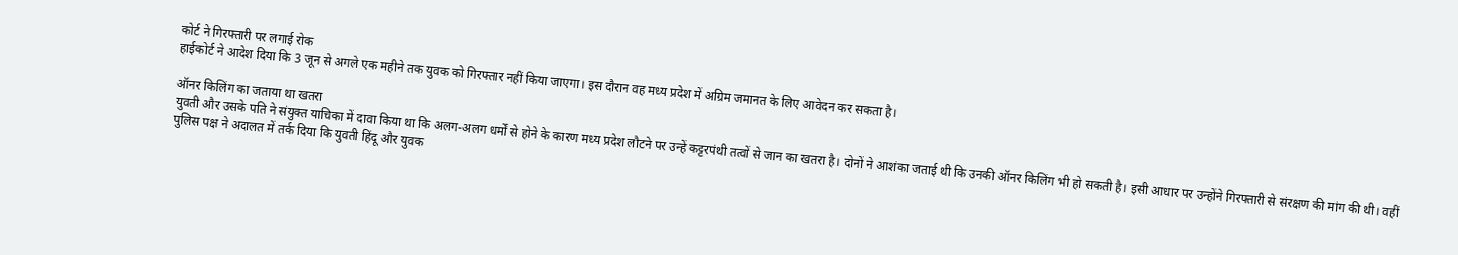कोर्ट ने गिरफ्तारी पर लगाई रोक
हाईकोर्ट ने आदेश दिया कि 3 जून से अगले एक महीने तक युवक को गिरफ्तार नहीं किया जाएगा। इस दौरान वह मध्य प्रदेश में अग्रिम जमानत के लिए आवेदन कर सकता है।

ऑनर किलिंग का जताया था खतरा
युवती और उसके पति ने संयुक्त याचिका में दावा किया था कि अलग-अलग धर्मों से होने के कारण मध्य प्रदेश लौटने पर उन्हें कट्टरपंथी तत्वों से जान का खतरा है। दोनों ने आशंका जताई थी कि उनकी ऑनर किलिंग भी हो सकती है। इसी आधार पर उन्होंने गिरफ्तारी से संरक्षण की मांग की थी। वहीं पुलिस पक्ष ने अदालत में तर्क दिया कि युवती हिंदू और युवक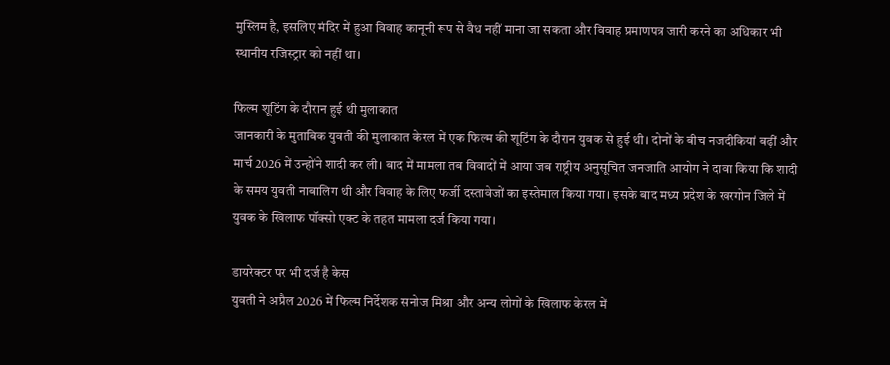मुस्लिम है, इसलिए मंदिर में हुआ विवाह कानूनी रूप से वैध नहीं माना जा सकता और विवाह प्रमाणपत्र जारी करने का अधिकार भी स्थानीय रजिस्ट्रार को नहीं था।

फिल्म शूटिंग के दौरान हुई थी मुलाकात
जानकारी के मुताबिक युवती की मुलाकात केरल में एक फिल्म की शूटिंग के दौरान युवक से हुई थी। दोनों के बीच नजदीकियां बढ़ीं और मार्च 2026 में उन्होंने शादी कर ली। बाद में मामला तब विवादों में आया जब राष्ट्रीय अनुसूचित जनजाति आयोग ने दावा किया कि शादी के समय युवती नाबालिग थी और विवाह के लिए फर्जी दस्तावेजों का इस्तेमाल किया गया। इसके बाद मध्य प्रदेश के खरगोन जिले में युवक के खिलाफ पॉक्सो एक्ट के तहत मामला दर्ज किया गया।

डायरेक्टर पर भी दर्ज है केस
युवती ने अप्रैल 2026 में फिल्म निर्देशक सनोज मिश्रा और अन्य लोगों के खिलाफ केरल में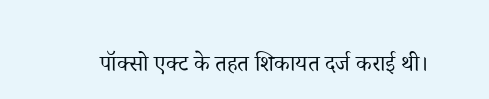पॉक्सो एक्ट के तहत शिकायत दर्ज कराई थी।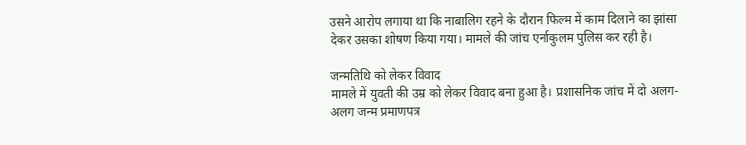उसने आरोप लगाया था कि नाबालिग रहने के दौरान फिल्म में काम दिलाने का झांसा देकर उसका शोषण किया गया। मामले की जांच एर्नाकुलम पुलिस कर रही है।

जन्मतिथि को लेकर विवाद
मामले में युवती की उम्र को लेकर विवाद बना हुआ है। प्रशासनिक जांच में दो अलग-अलग जन्म प्रमाणपत्र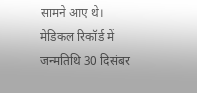सामने आए थे। मेडिकल रिकॉर्ड में जन्मतिथि 30 दिसंबर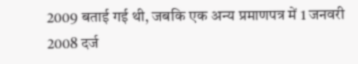2009 बताई गई थी, जबकि एक अन्य प्रमाणपत्र में 1 जनवरी 2008 दर्ज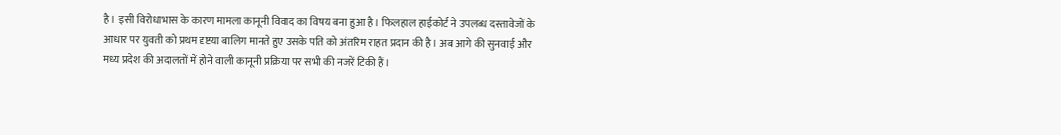है। इसी विरोधाभास के कारण मामला कानूनी विवाद का विषय बना हुआ है। फिलहाल हाईकोर्ट ने उपलब्ध दस्तावेजों के आधार पर युवती को प्रथम दृष्टया बालिग मानते हुए उसके पति को अंतरिम राहत प्रदान की है। अब आगे की सुनवाई और मध्य प्रदेश की अदालतों में होने वाली कानूनी प्रक्रिया पर सभी की नजरें टिकी हैं।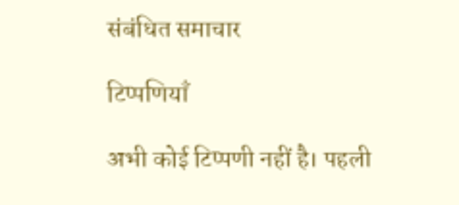संबंधित समाचार

टिप्पणियाँ

अभी कोई टिप्पणी नहीं है। पहली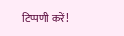टिप्पणी करें!